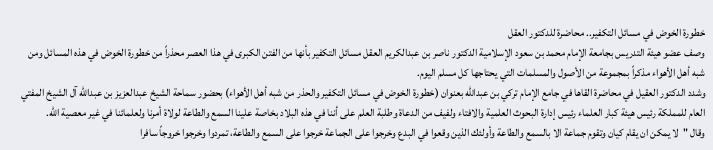خطورة الخوض في مسائل التكفير.. محاضرة للدكتور العقل
وصف عضو هيئة التدريس بجامعة الإمام محمد بن سعود الإسلامية الدكتور ناصر بن عبدالكريم العقل مسائل التكفير بأنها من الفتن الكبرى في هذا العصر محذراً من خطورة الخوض في هذه المسائل ومن شبه أهل الأهواء مذكراً بمجموعة من الأصول والمسلمات التي يحتاجها كل مسلم اليوم.
وشدد الدكتور العقيل في محاضرة القاها في جامع الإمام تركي بن عبدالله بعنوان (خطورة الخوض في مسائل التكفير والحذر من شبه أهل الأهواء) بحضور سماحة الشيخ عبدالعزيز بن عبدالله آل الشيخ المفتي العام للمملكة رئيس هيئة كبار العلماء رئيس إدارة البحوث العلمية والافتاء ولفيف من الدعاة وطلبة العلم على أننا في هذه البلاد بخاصة علينا السمع والطاعة لولاة أمرنا ولعلمائنا في غير معصية الله.
وقال "لا يمكن ان يقام كيان وتقوم جماعة الا بالسمع والطاعة وأولئك الذين وقعوا في البدع وخرجوا على الجماعة خرجوا على السمع والطاعة، تمردوا وخرجوا خروجاً سافرا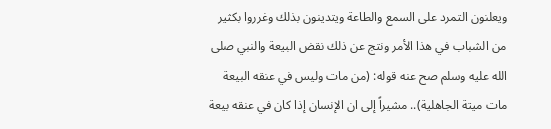ويعلنون التمرد على السمع والطاعة ويتدينون بذلك وغرروا بكثير من الشباب في هذا الأمر ونتج عن ذلك نقض البيعة والنبي صلى الله عليه وسلم صح عنه قوله: (من مات وليس في عنقه البيعة مات ميتة الجاهلية).. مشيراً إلى ان الإنسان إذا كان في عنقه بيعة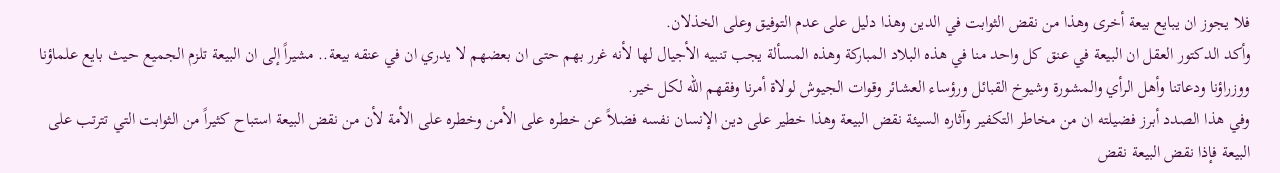فلا يجوز ان يبايع بيعة أخرى وهذا من نقض الثوابت في الدين وهذا دليل على عدم التوفيق وعلى الخذلان.
وأكد الدكتور العقل ان البيعة في عنق كل واحد منا في هذه البلاد المباركة وهذه المسألة يجب تنبيه الأجيال لها لأنه غرر بهم حتى ان بعضهم لا يدري ان في عنقه بيعة.. مشيراً إلى ان البيعة تلزم الجميع حيث بايع علماؤنا ووزراؤنا ودعاتنا وأهل الرأي والمشورة وشيوخ القبائل ورؤساء العشائر وقوات الجيوش لولاة أمرنا وفقهم الله لكل خير.
وفي هذا الصدد أبرز فضيلته ان من مخاطر التكفير وآثاره السيئة نقض البيعة وهذا خطير على دين الإنسان نفسه فضلاً عن خطره على الأمن وخطره على الأمة لأن من نقض البيعة استباح كثيراً من الثوابت التي تترتب على البيعة فإذا نقض البيعة نقض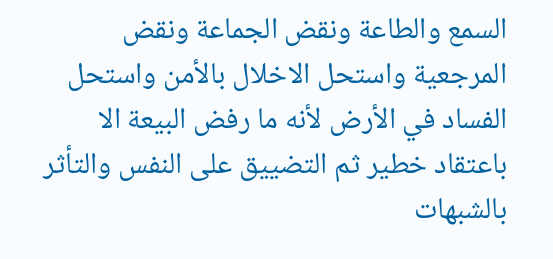السمع والطاعة ونقض الجماعة ونقض المرجعية واستحل الاخلال بالأمن واستحل الفساد في الأرض لأنه ما رفض البيعة الا باعتقاد خطير ثم التضييق على النفس والتأثر بالشبهات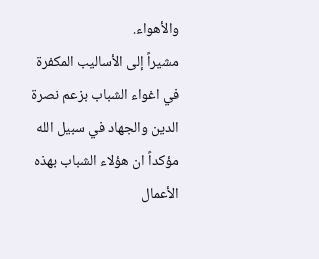والأهواء.
مشيراً إلى الأساليب المكفرة في اغواء الشباب بزعم نصرة الدين والجهاد في سبيل الله مؤكداً ان هؤلاء الشباب بهذه الأعمال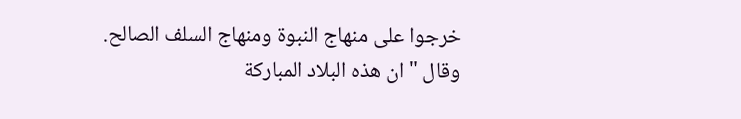خرجوا على منهاج النبوة ومنهاج السلف الصالح.
وقال "ان هذه البلاد المباركة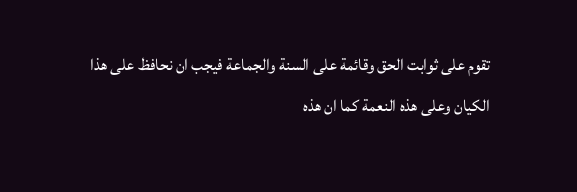تقوم على ثوابت الحق وقائمة على السنة والجماعة فيجب ان نحافظ على هذا الكيان وعلى هذه النعمة كما ان هذه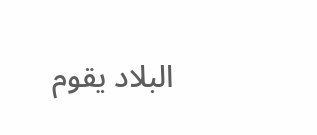البلاد يقوم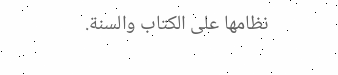نظامها على الكتاب والسنة.